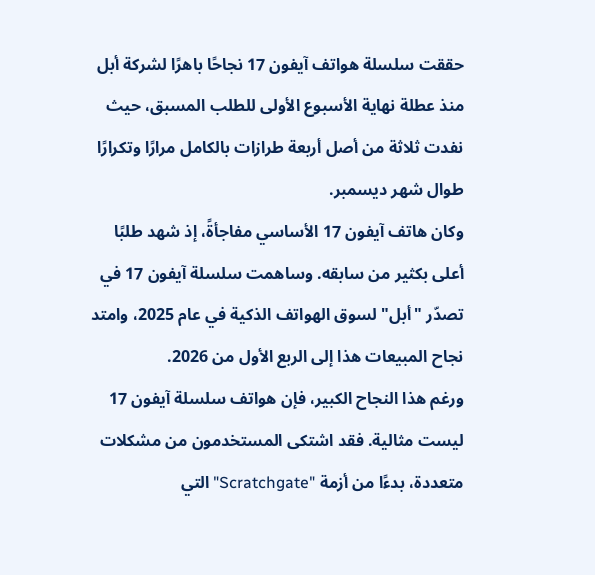حققت سلسلة هواتف آيفون 17 نجاحًا باهرًا لشركة أبل منذ عطلة نهاية الأسبوع الأولى للطلب المسبق، حيث نفدت ثلاثة من أصل أربعة طرازات بالكامل مرارًا وتكرارًا طوال شهر ديسمبر.
وكان هاتف آيفون 17 الأساسي مفاجأةً، إذ شهد طلبًا أعلى بكثير من سابقه. وساهمت سلسلة آيفون 17 في تصدّر "أبل" لسوق الهواتف الذكية في عام 2025، وامتد نجاح المبيعات هذا إلى الربع الأول من 2026.
ورغم هذا النجاح الكبير، فإن هواتف سلسلة آيفون 17 ليست مثالية. فقد اشتكى المستخدمون من مشكلات متعددة، بدءًا من أزمة "Scratchgate" التي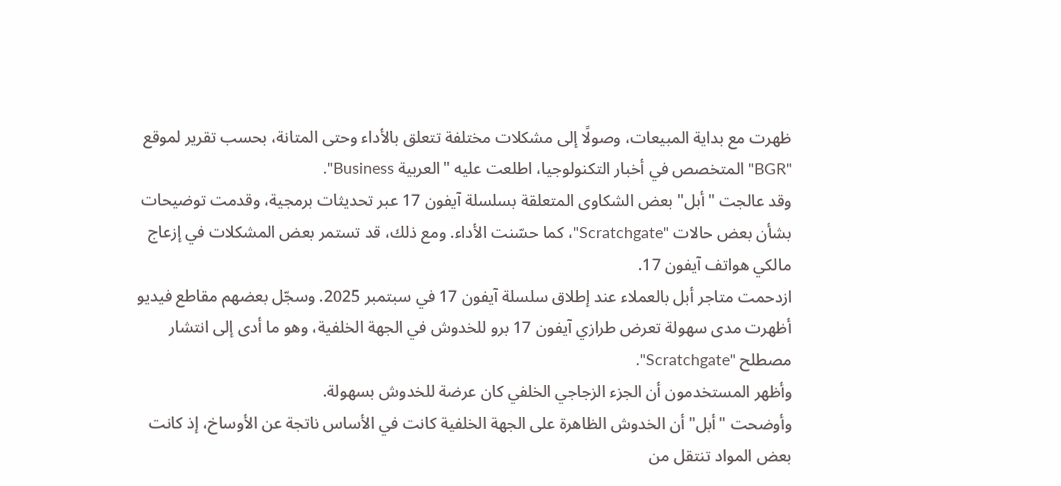ظهرت مع بداية المبيعات، وصولًا إلى مشكلات مختلفة تتعلق بالأداء وحتى المتانة، بحسب تقرير لموقع "BGR" المتخصص في أخبار التكنولوجيا، اطلعت عليه "العربية Business".
وقد عالجت "أبل" بعض الشكاوى المتعلقة بسلسلة آيفون 17 عبر تحديثات برمجية، وقدمت توضيحات بشأن بعض حالات "Scratchgate"، كما حسّنت الأداء. ومع ذلك، قد تستمر بعض المشكلات في إزعاج مالكي هواتف آيفون 17.
ازدحمت متاجر أبل بالعملاء عند إطلاق سلسلة آيفون 17 في سبتمبر 2025. وسجّل بعضهم مقاطع فيديو أظهرت مدى سهولة تعرض طرازي آيفون 17 برو للخدوش في الجهة الخلفية، وهو ما أدى إلى انتشار مصطلح "Scratchgate".
وأظهر المستخدمون أن الجزء الزجاجي الخلفي كان عرضة للخدوش بسهولة.
وأوضحت "أبل" أن الخدوش الظاهرة على الجهة الخلفية كانت في الأساس ناتجة عن الأوساخ، إذ كانت بعض المواد تنتقل من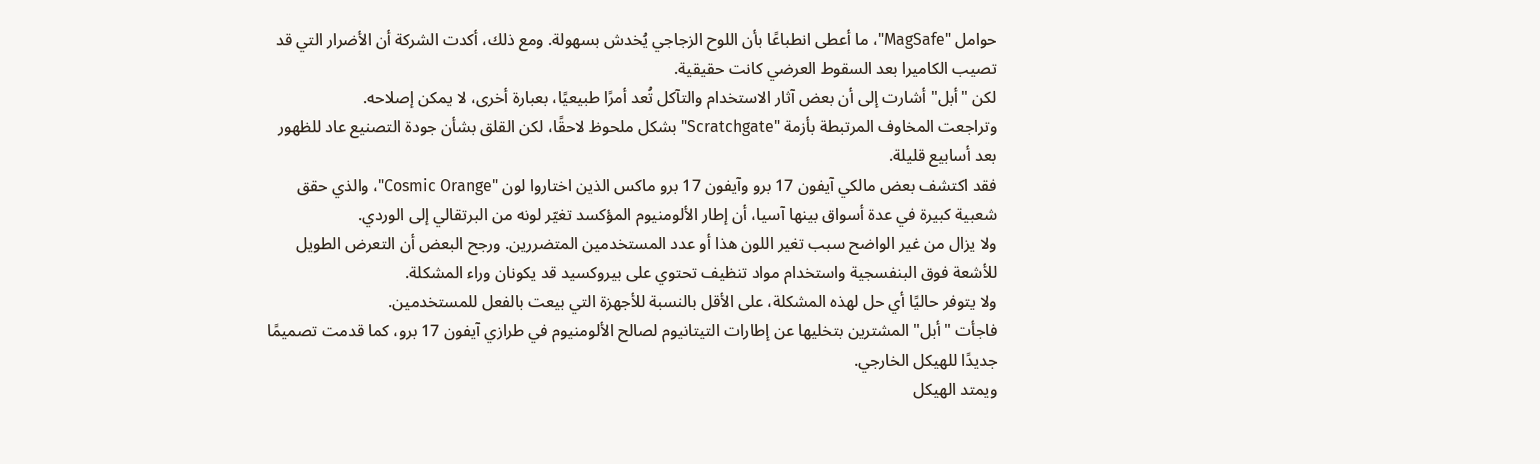حوامل "MagSafe"، ما أعطى انطباعًا بأن اللوح الزجاجي يُخدش بسهولة. ومع ذلك، أكدت الشركة أن الأضرار التي قد تصيب الكاميرا بعد السقوط العرضي كانت حقيقية.
لكن "أبل" أشارت إلى أن بعض آثار الاستخدام والتآكل تُعد أمرًا طبيعيًا، بعبارة أخرى، لا يمكن إصلاحه.
وتراجعت المخاوف المرتبطة بأزمة "Scratchgate" بشكل ملحوظ لاحقًا، لكن القلق بشأن جودة التصنيع عاد للظهور بعد أسابيع قليلة.
فقد اكتشف بعض مالكي آيفون 17 برو وآيفون 17 برو ماكس الذين اختاروا لون "Cosmic Orange"، والذي حقق شعبية كبيرة في عدة أسواق بينها آسيا، أن إطار الألومنيوم المؤكسد تغيّر لونه من البرتقالي إلى الوردي.
ولا يزال من غير الواضح سبب تغير اللون هذا أو عدد المستخدمين المتضررين. ورجح البعض أن التعرض الطويل للأشعة فوق البنفسجية واستخدام مواد تنظيف تحتوي على بيروكسيد قد يكونان وراء المشكلة.
ولا يتوفر حاليًا أي حل لهذه المشكلة، على الأقل بالنسبة للأجهزة التي بيعت بالفعل للمستخدمين.
فاجأت "أبل" المشترين بتخليها عن إطارات التيتانيوم لصالح الألومنيوم في طرازي آيفون 17 برو، كما قدمت تصميمًا جديدًا للهيكل الخارجي.
ويمتد الهيكل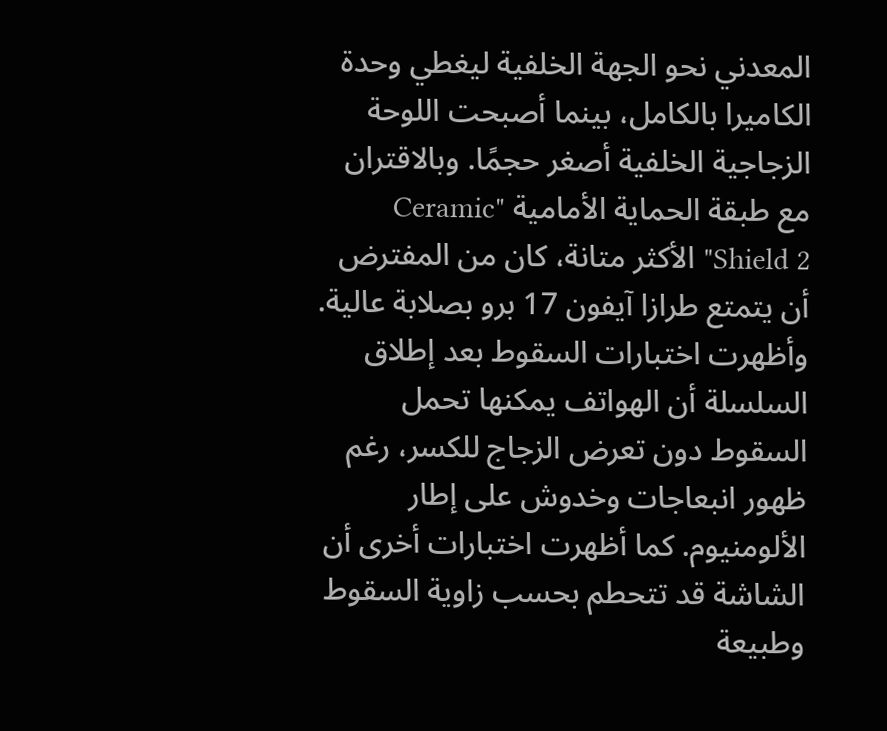المعدني نحو الجهة الخلفية ليغطي وحدة الكاميرا بالكامل، بينما أصبحت اللوحة الزجاجية الخلفية أصغر حجمًا. وبالاقتران مع طبقة الحماية الأمامية "Ceramic Shield 2" الأكثر متانة، كان من المفترض أن يتمتع طرازا آيفون 17 برو بصلابة عالية.
وأظهرت اختبارات السقوط بعد إطلاق السلسلة أن الهواتف يمكنها تحمل السقوط دون تعرض الزجاج للكسر، رغم ظهور انبعاجات وخدوش على إطار الألومنيوم. كما أظهرت اختبارات أخرى أن الشاشة قد تتحطم بحسب زاوية السقوط وطبيعة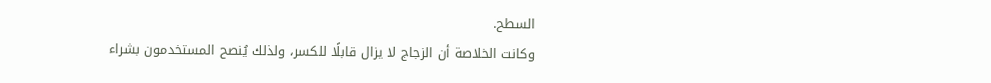السطح.
وكانت الخلاصة أن الزجاج لا يزال قابلًا للكسر، ولذلك يُنصح المستخدمون بشراء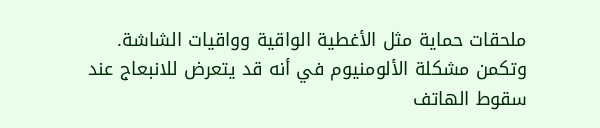ملحقات حماية مثل الأغطية الواقية وواقيات الشاشة.
وتكمن مشكلة الألومنيوم في أنه قد يتعرض للانبعاج عند سقوط الهاتف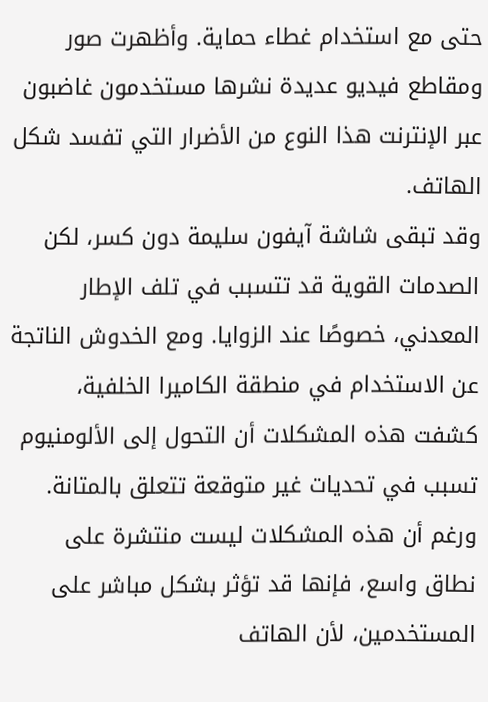حتى مع استخدام غطاء حماية. وأظهرت صور ومقاطع فيديو عديدة نشرها مستخدمون غاضبون عبر الإنترنت هذا النوع من الأضرار التي تفسد شكل الهاتف.
وقد تبقى شاشة آيفون سليمة دون كسر، لكن الصدمات القوية قد تتسبب في تلف الإطار المعدني، خصوصًا عند الزوايا. ومع الخدوش الناتجة عن الاستخدام في منطقة الكاميرا الخلفية، كشفت هذه المشكلات أن التحول إلى الألومنيوم تسبب في تحديات غير متوقعة تتعلق بالمتانة.
ورغم أن هذه المشكلات ليست منتشرة على نطاق واسع، فإنها قد تؤثر بشكل مباشر على المستخدمين، لأن الهاتف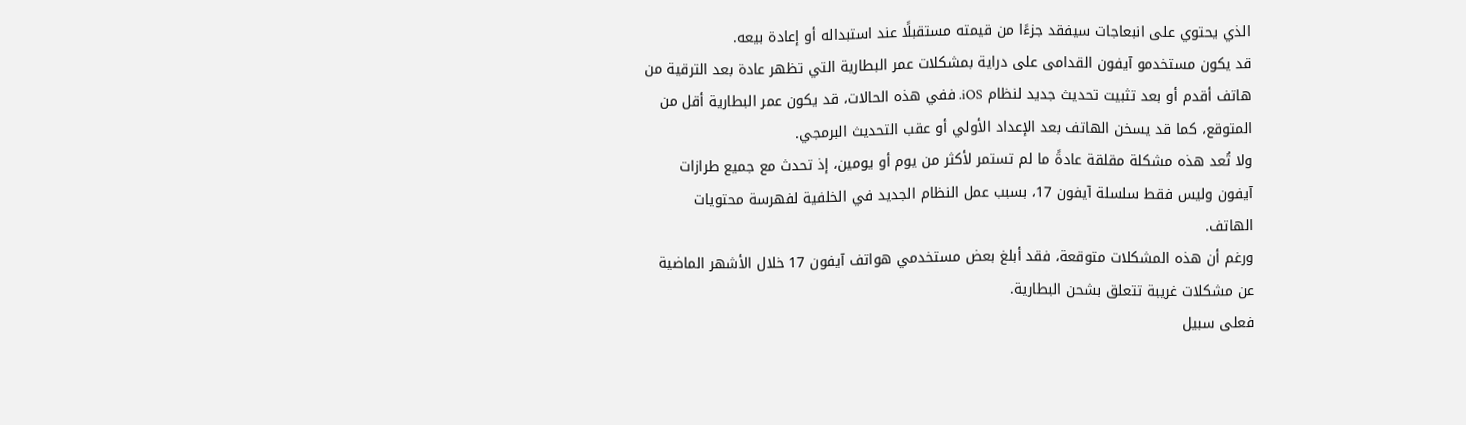الذي يحتوي على انبعاجات سيفقد جزءًا من قيمته مستقبلًا عند استبداله أو إعادة بيعه.
قد يكون مستخدمو آيفون القدامى على دراية بمشكلات عمر البطارية التي تظهر عادة بعد الترقية من هاتف أقدم أو بعد تثبيت تحديث جديد لنظام iOS. ففي هذه الحالات، قد يكون عمر البطارية أقل من المتوقع، كما قد يسخن الهاتف بعد الإعداد الأولي أو عقب التحديث البرمجي.
ولا تُعد هذه مشكلة مقلقة عادةً ما لم تستمر لأكثر من يوم أو يومين، إذ تحدث مع جميع طرازات آيفون وليس فقط سلسلة آيفون 17، بسبب عمل النظام الجديد في الخلفية لفهرسة محتويات الهاتف.
ورغم أن هذه المشكلات متوقعة، فقد أبلغ بعض مستخدمي هواتف آيفون 17 خلال الأشهر الماضية عن مشكلات غريبة تتعلق بشحن البطارية.
فعلى سبيل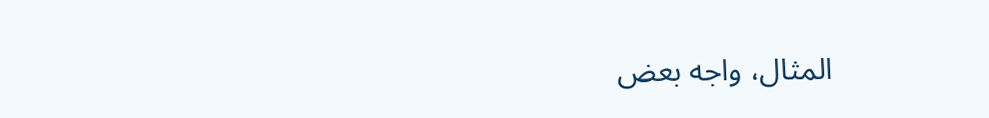المثال، واجه بعض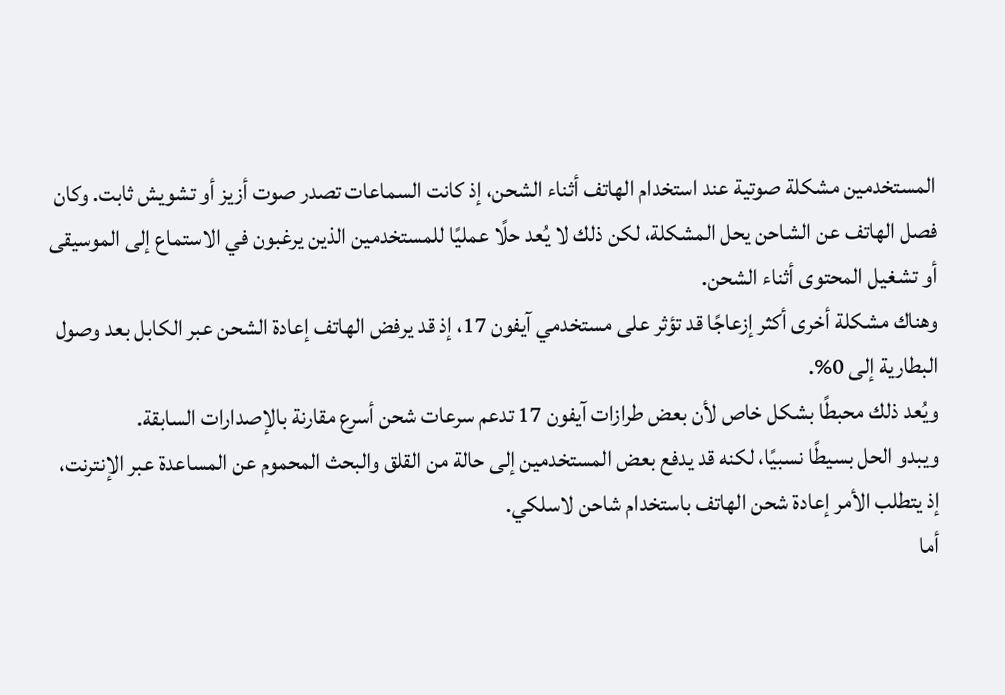المستخدمين مشكلة صوتية عند استخدام الهاتف أثناء الشحن، إذ كانت السماعات تصدر صوت أزيز أو تشويش ثابت. وكان فصل الهاتف عن الشاحن يحل المشكلة، لكن ذلك لا يُعد حلًا عمليًا للمستخدمين الذين يرغبون في الاستماع إلى الموسيقى أو تشغيل المحتوى أثناء الشحن.
وهناك مشكلة أخرى أكثر إزعاجًا قد تؤثر على مستخدمي آيفون 17، إذ قد يرفض الهاتف إعادة الشحن عبر الكابل بعد وصول البطارية إلى 0%.
ويُعد ذلك محبطًا بشكل خاص لأن بعض طرازات آيفون 17 تدعم سرعات شحن أسرع مقارنة بالإصدارات السابقة.
ويبدو الحل بسيطًا نسبيًا، لكنه قد يدفع بعض المستخدمين إلى حالة من القلق والبحث المحموم عن المساعدة عبر الإنترنت، إذ يتطلب الأمر إعادة شحن الهاتف باستخدام شاحن لاسلكي.
أما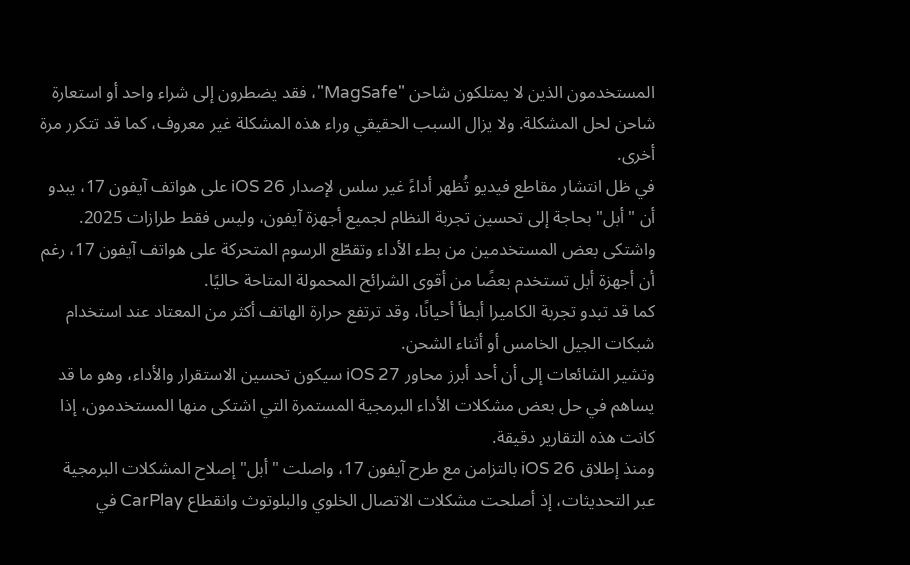المستخدمون الذين لا يمتلكون شاحن "MagSafe"، فقد يضطرون إلى شراء واحد أو استعارة شاحن لحل المشكلة. ولا يزال السبب الحقيقي وراء هذه المشكلة غير معروف، كما قد تتكرر مرة أخرى.
في ظل انتشار مقاطع فيديو تُظهر أداءً غير سلس لإصدار iOS 26 على هواتف آيفون 17، يبدو أن "أبل" بحاجة إلى تحسين تجربة النظام لجميع أجهزة آيفون، وليس فقط طرازات 2025.
واشتكى بعض المستخدمين من بطء الأداء وتقطّع الرسوم المتحركة على هواتف آيفون 17، رغم أن أجهزة أبل تستخدم بعضًا من أقوى الشرائح المحمولة المتاحة حاليًا.
كما قد تبدو تجربة الكاميرا أبطأ أحيانًا، وقد ترتفع حرارة الهاتف أكثر من المعتاد عند استخدام شبكات الجيل الخامس أو أثناء الشحن.
وتشير الشائعات إلى أن أحد أبرز محاور iOS 27 سيكون تحسين الاستقرار والأداء، وهو ما قد يساهم في حل بعض مشكلات الأداء البرمجية المستمرة التي اشتكى منها المستخدمون، إذا كانت هذه التقارير دقيقة.
ومنذ إطلاق iOS 26 بالتزامن مع طرح آيفون 17، واصلت "أبل" إصلاح المشكلات البرمجية عبر التحديثات، إذ أصلحت مشكلات الاتصال الخلوي والبلوتوث وانقطاع CarPlay في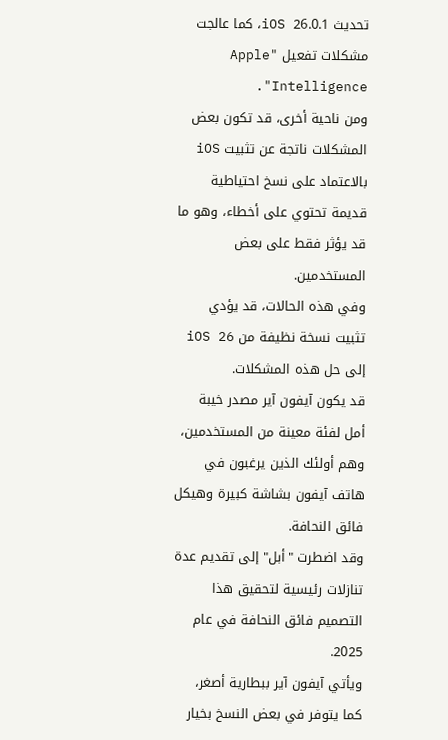تحديث iOS 26.0.1، كما عالجت مشكلات تفعيل "Apple Intelligence".
ومن ناحية أخرى، قد تكون بعض المشكلات ناتجة عن تثبيت iOS بالاعتماد على نسخ احتياطية قديمة تحتوي على أخطاء، وهو ما قد يؤثر فقط على بعض المستخدمين.
وفي هذه الحالات، قد يؤدي تثبيت نسخة نظيفة من iOS 26 إلى حل هذه المشكلات.
قد يكون آيفون آير مصدر خيبة أمل لفئة معينة من المستخدمين، وهم أولئك الذين يرغبون في هاتف آيفون بشاشة كبيرة وهيكل فائق النحافة.
وقد اضطرت "أبل" إلى تقديم عدة تنازلات رئيسية لتحقيق هذا التصميم فائق النحافة في عام 2025.
ويأتي آيفون آير ببطارية أصغر، كما يتوفر في بعض النسخ بخيار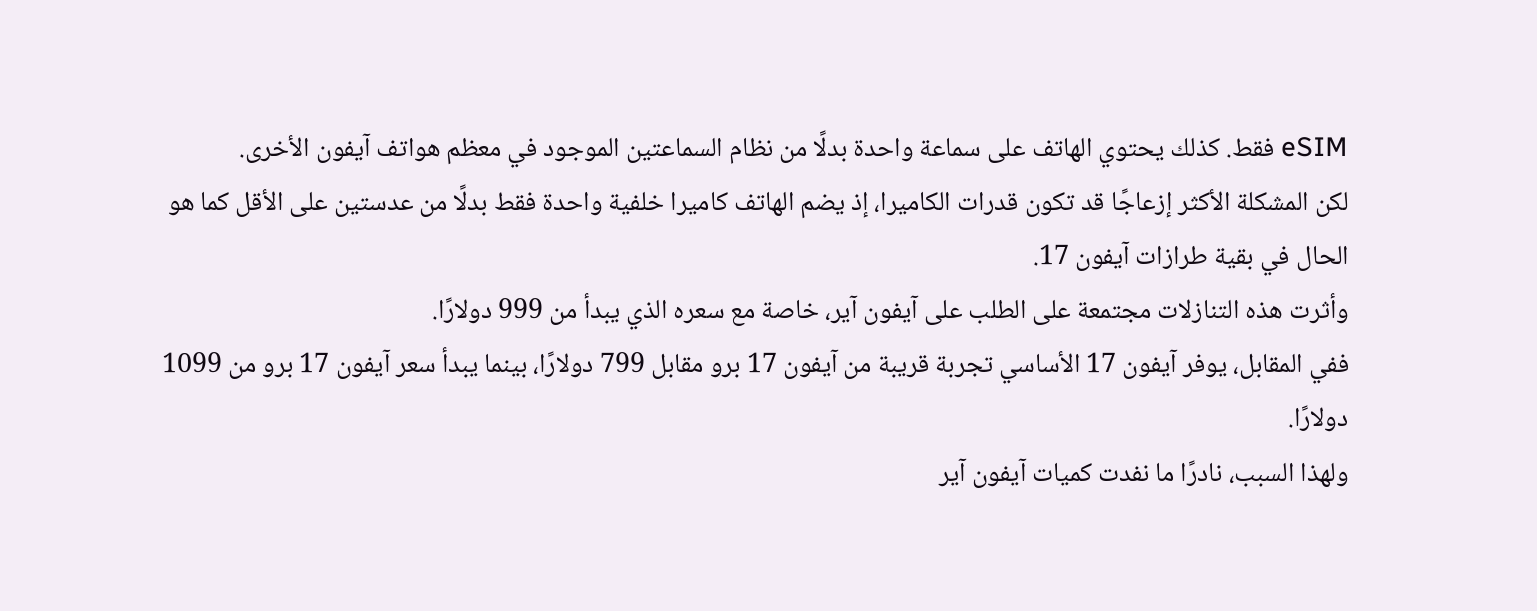eSIM فقط. كذلك يحتوي الهاتف على سماعة واحدة بدلًا من نظام السماعتين الموجود في معظم هواتف آيفون الأخرى.
لكن المشكلة الأكثر إزعاجًا قد تكون قدرات الكاميرا، إذ يضم الهاتف كاميرا خلفية واحدة فقط بدلًا من عدستين على الأقل كما هو الحال في بقية طرازات آيفون 17.
وأثرت هذه التنازلات مجتمعة على الطلب على آيفون آير، خاصة مع سعره الذي يبدأ من 999 دولارًا.
ففي المقابل، يوفر آيفون 17 الأساسي تجربة قريبة من آيفون 17 برو مقابل 799 دولارًا، بينما يبدأ سعر آيفون 17 برو من 1099 دولارًا.
ولهذا السبب، نادرًا ما نفدت كميات آيفون آير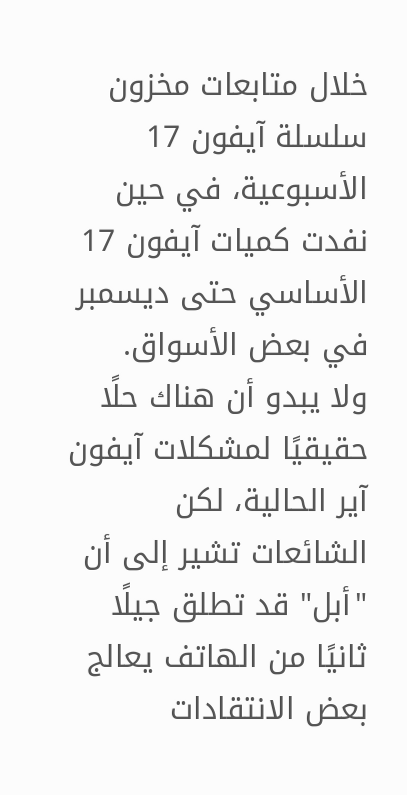خلال متابعات مخزون سلسلة آيفون 17 الأسبوعية، في حين نفدت كميات آيفون 17 الأساسي حتى ديسمبر في بعض الأسواق.
ولا يبدو أن هناك حلًا حقيقيًا لمشكلات آيفون آير الحالية، لكن الشائعات تشير إلى أن "أبل" قد تطلق جيلًا ثانيًا من الهاتف يعالج بعض الانتقادات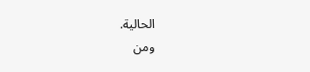الحالية.
ومن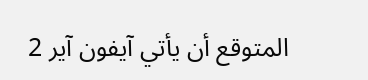المتوقع أن يأتي آيفون آير 2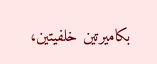بكاميرتين خلفيتين،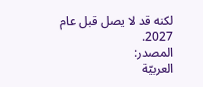لكنه قد لا يصل قبل عام 2027.
المصدر:
العربيّة